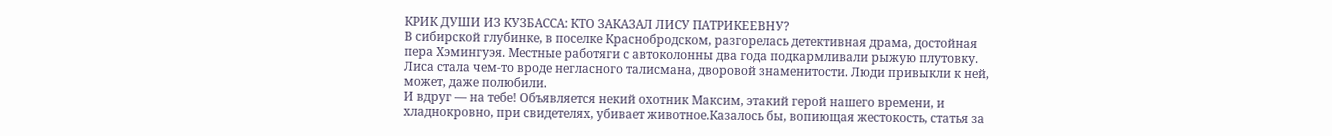КРИК ДУШИ ИЗ КУЗБАССА: КТО ЗАКАЗАЛ ЛИСУ ПАТРИКЕЕВНУ?
В сибирской глубинке, в поселке Краснобродском, разгорелась детективная драма, достойная пера Хэмингуэя. Местные работяги с автоколонны два года подкармливали рыжую плутовку. Лиса стала чем-то вроде негласного талисмана, дворовой знаменитости. Люди привыкли к ней, может, даже полюбили.
И вдруг — на тебе! Объявляется некий охотник Максим, этакий герой нашего времени, и хладнокровно, при свидетелях, убивает животное.Казалось бы, вопиющая жестокость, статья за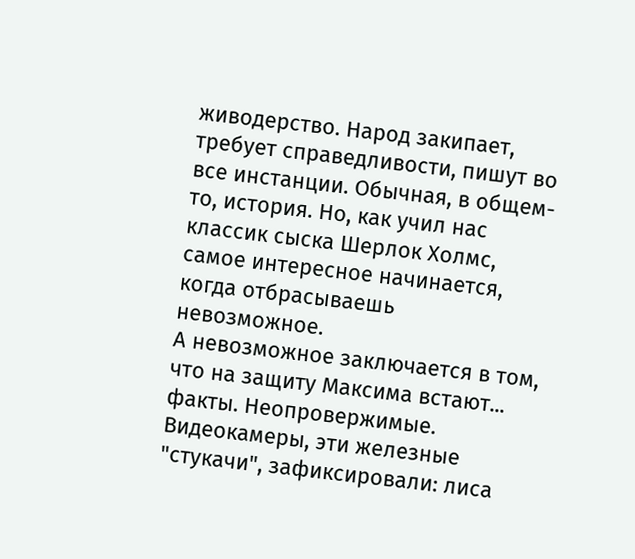живодерство. Народ закипает, требует справедливости, пишут во все инстанции. Обычная, в общем-то, история. Но, как учил нас классик сыска Шерлок Холмс, самое интересное начинается, когда отбрасываешь невозможное.
А невозможное заключается в том, что на защиту Максима встают... факты. Неопровержимые. Видеокамеры, эти железные "стукачи", зафиксировали: лиса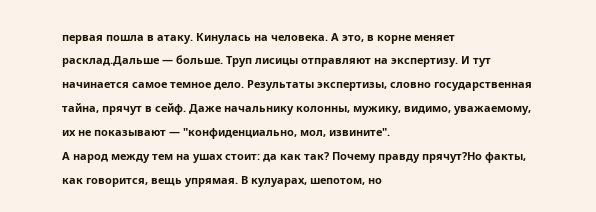первая пошла в атаку. Кинулась на человека. А это, в корне меняет расклад.Дальше — больше. Труп лисицы отправляют на экспертизу. И тут начинается самое темное дело. Результаты экспертизы, словно государственная тайна, прячут в сейф. Даже начальнику колонны, мужику, видимо, уважаемому, их не показывают — "конфиденциально, мол, извините".
А народ между тем на ушах стоит: да как так? Почему правду прячут?Но факты, как говорится, вещь упрямая. В кулуарах, шепотом, но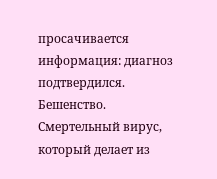просачивается информация: диагноз подтвердился. Бешенство. Смертельный вирус, который делает из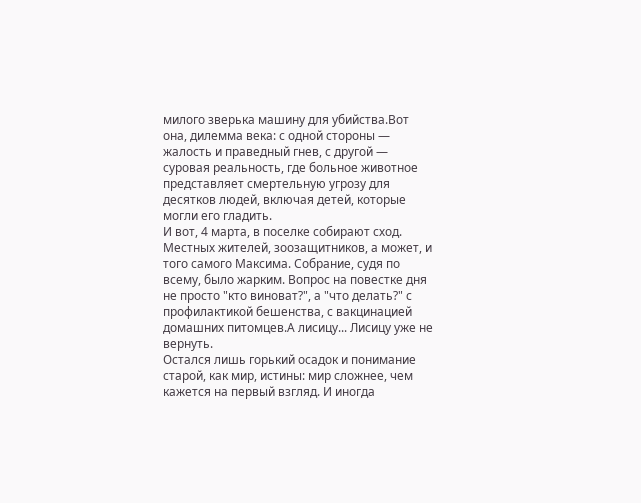милого зверька машину для убийства.Вот она, дилемма века: с одной стороны — жалость и праведный гнев, с другой — суровая реальность, где больное животное представляет смертельную угрозу для десятков людей, включая детей, которые могли его гладить.
И вот, 4 марта, в поселке собирают сход. Местных жителей, зоозащитников, а может, и того самого Максима. Собрание, судя по всему, было жарким. Вопрос на повестке дня не просто "кто виноват?", а "что делать?" с профилактикой бешенства, с вакцинацией домашних питомцев.А лисицу... Лисицу уже не вернуть.
Остался лишь горький осадок и понимание старой, как мир, истины: мир сложнее, чем кажется на первый взгляд. И иногда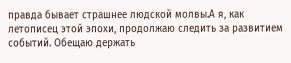правда бывает страшнее людской молвы.А я, как летописец этой эпохи, продолжаю следить за развитием событий. Обещаю держать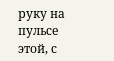руку на пульсе этой, с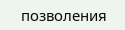позволения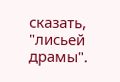сказать, "лисьей драмы".